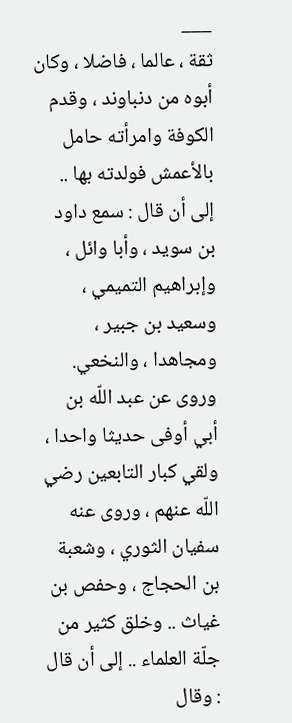___
ثقة ، عالما ، فاضلا ، وكان أبوه من دنباوند ، وقدم الكوفة وامرأته حامل بالأعمش فولدته بها .. إلى أن قال : سمع داود بن سويد ، وأبا وائل ، وإبراهيم التميمي ، وسعيد بن جبير ، ومجاهدا ، والنخعي. وروى عن عبد اللّه بن أبي أوفى حديثا واحدا ، ولقي كبار التابعين رضي اللّه عنهم ، وروى عنه سفيان الثوري ، وشعبة بن الحجاج ، وحفص بن غياث .. وخلق كثير من جلّة العلماء .. إلى أن قال : وقال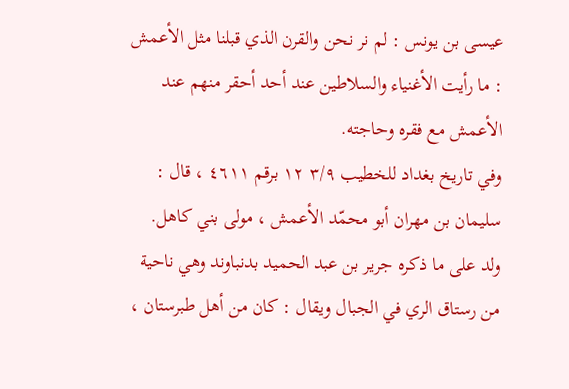عيسى بن يونس : لم نر نحن والقرن الذي قبلنا مثل الأعمش : ما رأيت الأغنياء والسلاطين عند أحد أحقر منهم عند الأعمش مع فقره وحاجته.
وفي تاريخ بغداد للخطيب ٣/٩ ١٢ برقم ٤٦١١ ، قال : سليمان بن مهران أبو محمّد الأعمش ، مولى بني كاهل. ولد على ما ذكره جرير بن عبد الحميد بدنباوند وهي ناحية من رستاق الري في الجبال ويقال : كان من أهل طبرستان ،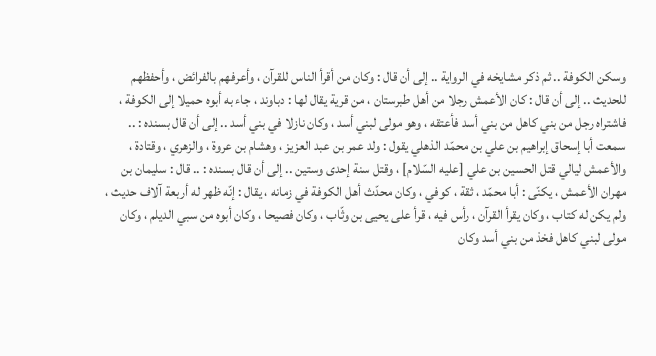وسكن الكوفة .. ثم ذكر مشايخه في الرواية .. إلى أن قال : وكان من أقرأ الناس للقرآن ، وأعرفهم بالفرائض ، وأحفظهم للحديث .. إلى أن قال : كان الأعمش رجلا من أهل طبرستان ، من قرية يقال لها : دباوند ، جاء به أبوه حميلا إلى الكوفة ، فاشتراه رجل من بني كاهل من بني أسد فأعتقه ، وهو مولى لبني أسد ، وكان نازلا في بني أسد .. إلى أن قال بسنده : .. سمعت أبا إسحاق إبراهيم بن علي بن محمّد الذهلي يقول : ولد عمر بن عبد العزيز ، وهشام بن عروة ، والزهري ، وقتادة ، والأعمش ليالي قتل الحسين بن علي [عليه السّلام] ، وقتل سنة إحدى وستين .. إلى أن قال بسنده : .. قال : سليمان بن مهران الأعمش ، يكنّى : أبا محمّد ، ثقة ، كوفي ، وكان محدّث أهل الكوفة في زمانه ، يقال : إنّه ظهر له أربعة آلاف حديث ، ولم يكن له كتاب ، وكان يقرأ القرآن ، رأس فيه ، قرأ على يحيى بن وثّاب ، وكان فصيحا ، وكان أبوه من سبي الديلم ، وكان مولى لبني كاهل فخذ من بني أسد وكان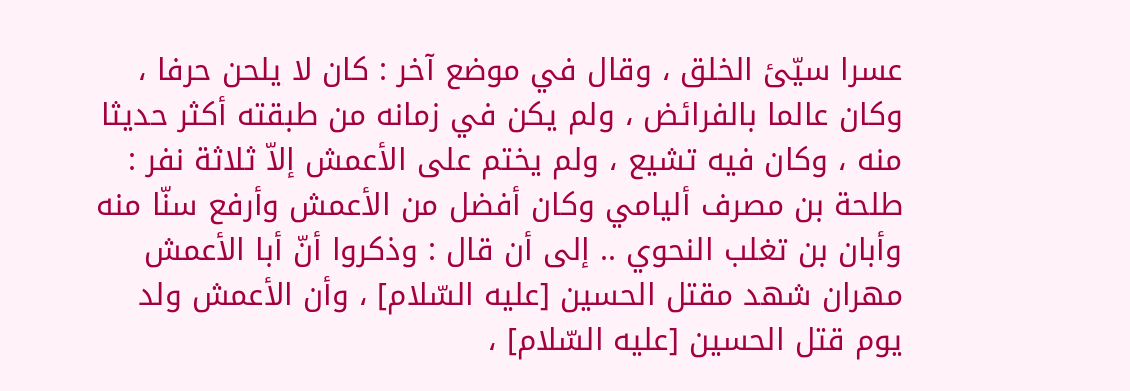عسرا سيّئ الخلق ، وقال في موضع آخر : كان لا يلحن حرفا ، وكان عالما بالفرائض ، ولم يكن في زمانه من طبقته أكثر حديثا منه ، وكان فيه تشيع ، ولم يختم على الأعمش إلاّ ثلاثة نفر : طلحة بن مصرف أليامي وكان أفضل من الأعمش وأرفع سنّا منه وأبان بن تغلب النحوي .. إلى أن قال : وذكروا أنّ أبا الأعمش مهران شهد مقتل الحسين [عليه السّلام] ، وأن الأعمش ولد يوم قتل الحسين [عليه السّلام] ،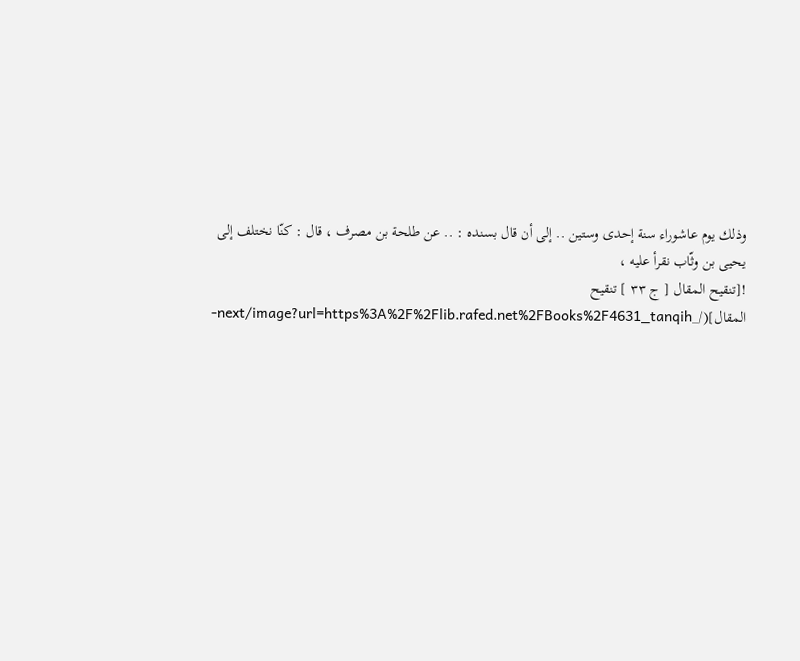وذلك يوم عاشوراء سنة إحدى وستين .. إلى أن قال بسنده : .. عن طلحة بن مصرف ، قال : كنّا نختلف إلى يحيى بن وثّاب نقرأ عليه ،
![تنقيح المقال [ ج ٣٣ ] تنقيح المقال](/_next/image?url=https%3A%2F%2Flib.rafed.net%2FBooks%2F4631_tanqih-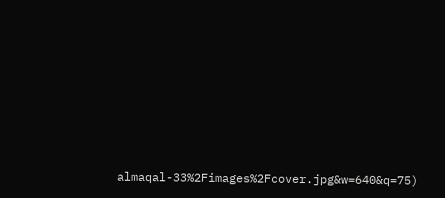almaqal-33%2Fimages%2Fcover.jpg&w=640&q=75)